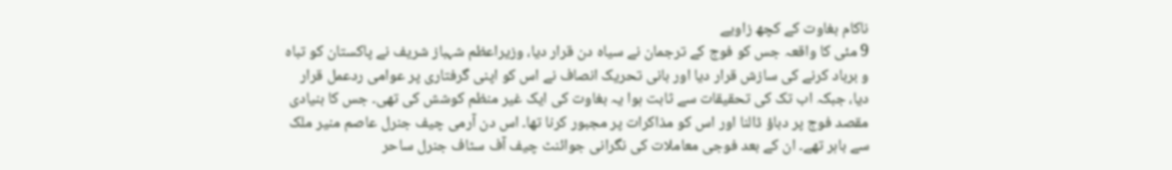ناکام بغاوت کے کچھ زاویے
9 مئی کا واقعہ جس کو فوج کے ترجمان نے سیاہ دن قرار دیا، وزیراعظم شہباز شریف نے پاکستان کو تباہ و برباد کرنے کی سازش قرار دیا اور بانی تحریک انصاف نے اس کو اپنی گرفتاری پر عوامی ردعمل قرار دیا، جبکہ اب تک کی تحقیقات سے ثابت ہوا یہ بغاوت کی ایک غیر منظم کوشش کی تھی۔ جس کا بنیادی مقصد فوج پر دباؤ ڈالنا اور اس کو مذاکرات پر مجبور کرنا تھا۔ اس دن آرمی چیف جنرل عاصم منیر ملک سے باہر تھے۔ ان کے بعد فوجی معاملات کی نگرانی جوائنٹ چیف آف سٹاف جنرل ساحر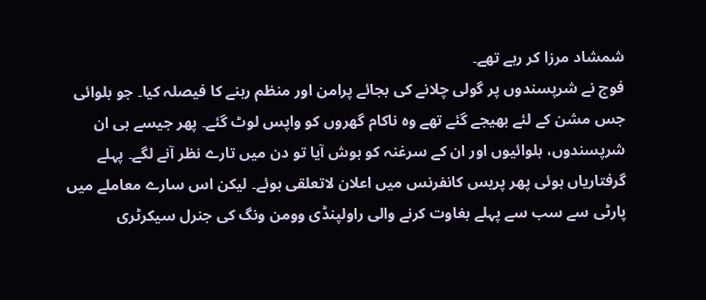شمشاد مرزا کر رہے تھے۔
فوج نے شرپسندوں پر گولی چلانے کی بجائے پرامن اور منظم رہنے کا فیصلہ کیا۔ جو بلوائی جس مشن کے لئے بھیجے گئے تھے وہ ناکام گھروں کو واپس لوٹ گئے۔ پھر جیسے ہی ان شرپسندوں، بلوائیوں اور ان کے سرغنہ کو ہوش آیا تو دن میں تارے نظر آنے لگے۔ پہلے گرفتاریاں ہوئی پھر پریس کانفرنس میں اعلان لاتعلقی ہوئے۔ لیکن اس سارے معاملے میں پارٹی سے سب سے پہلے بغاوت کرنے والی راولپنڈی وومن ونگ کی جنرل سیکرٹری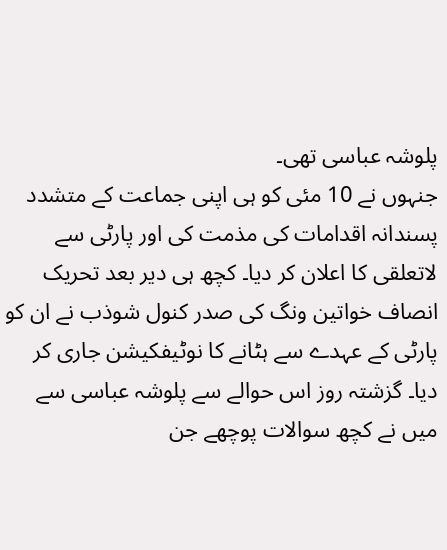پلوشہ عباسی تھی۔
جنہوں نے 10 مئی کو ہی اپنی جماعت کے متشدد پسندانہ اقدامات کی مذمت کی اور پارٹی سے لاتعلقی کا اعلان کر دیا۔ کچھ ہی دیر بعد تحریک انصاف خواتین ونگ کی صدر کنول شوذب نے ان کو پارٹی کے عہدے سے ہٹانے کا نوٹیفکیشن جاری کر دیا۔ گزشتہ روز اس حوالے سے پلوشہ عباسی سے میں نے کچھ سوالات پوچھے جن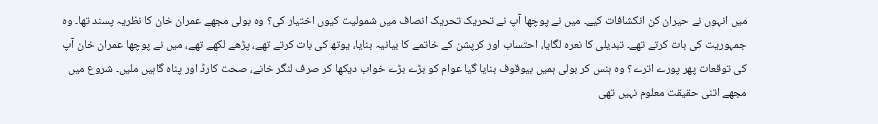میں انہوں نے حیران کن انکشافات کیے۔ میں نے پوچھا آپ نے تحریک تحریک انصاف میں شمولیت کیوں اختیار کی؟ وہ بولی مجھے عمران خان کا نظریہ پسند تھا۔ وہ جمہوریت کی بات کرتے تھے۔ تبدیلی کا نعرہ لگایا، احتساب اور کرپشن کے خاتمے کا بیانیہ بنایا، یوتھ کی بات کرتے تھے، پڑھے لکھے تھے، میں نے پوچھا عمران خان آپ کی توقعات پھر پورے اترے؟ وہ ہنس کر بولی ہمیں بیوقوف بنایا گیا عوام کو بڑے بڑے خواب دیکھا کر صرف لنگر خانے، صحت کارڈ اور پناہ گاہیں ملیں۔ شروع میں مجھے اتنی حقیقت معلوم نہیں تھی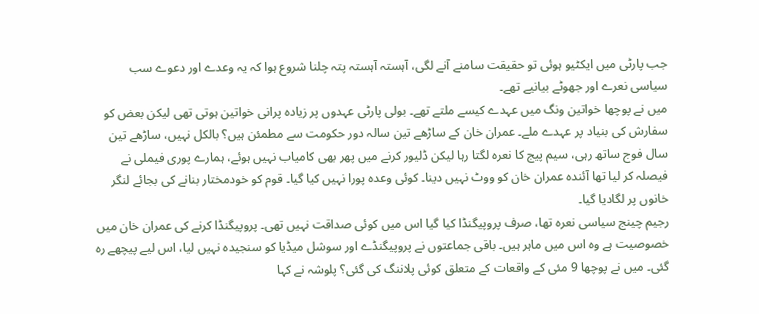جب پارٹی میں ایکٹیو ہوئی تو حقیقت سامنے آنے لگی، آہستہ آہستہ پتہ چلنا شروع ہوا کہ یہ وعدے اور دعوے سب سیاسی نعرے اور جھوٹے بیانیے تھے۔
میں نے پوچھا خواتین ونگ میں عہدے کیسے ملتے تھے۔ بولی پارٹی عہدوں پر زیادہ پرانی خواتین ہوتی تھی لیکن بعض کو سفارش کی بنیاد پر عہدے ملے۔ عمران خان کے ساڑھے تین سالہ دور حکومت سے مطمئن ہیں؟ بالکل نہیں، ساڑھے تین سال فوج ساتھ رہی، سیم پیج کا نعرہ لگتا رہا لیکن ڈلیور کرنے میں پھر بھی کامیاب نہیں ہوئے، ہمارے پوری فیملی نے فیصلہ کر لیا تھا آئندہ عمران خان کو ووٹ نہیں دینا۔ کوئی وعدہ پورا نہیں کیا گیا۔ قوم کو خودمختار بنانے کی بجائے لنگر خانوں پر لگادیا گیا۔
رجیم چینج سیاسی نعرہ تھا، صرف پروپیگنڈا کیا گیا اس میں کوئی صداقت نہیں تھی۔ پروپیگنڈا کرنے کی عمران خان میں خصوصیت ہے وہ اس میں ماہر ہیں۔ باقی جماعتوں نے پروپیگنڈے اور سوشل میڈیا کو سنجیدہ نہیں لیا، اس لیے پیچھے رہ گئی۔ میں نے پوچھا 9 مئی کے واقعات کے متعلق کوئی پلاننگ کی گئی؟ پلوشہ نے کہا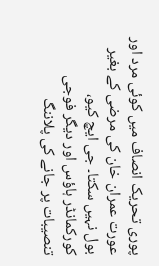پوری تحریک انصاف میں کوئی مرد اور عورت عمران خان کی مرضی کے بغیر بول نہیں سکتا۔ جی ایچ کیو، کورکمانڈر ہاؤس اور دیگر فوجی تنصیبات پر جانے کی پلاننگ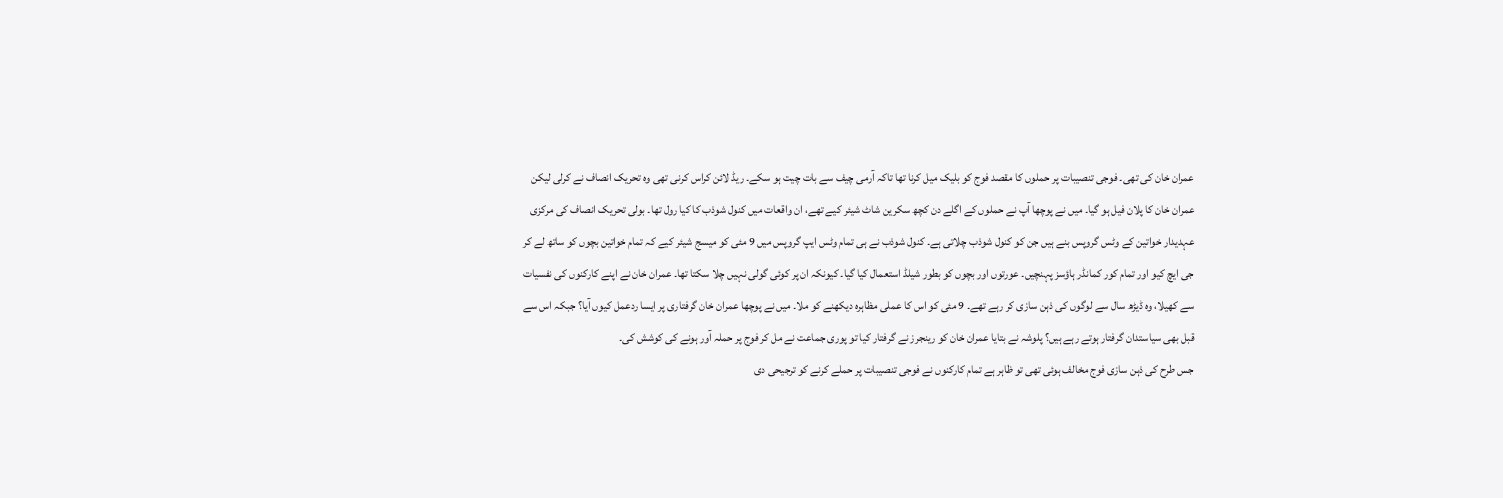عمران خان کی تھی۔ فوجی تنصیبات پر حملوں کا مقصد فوج کو بلیک میل کرنا تھا تاکہ آرمی چیف سے بات چیت ہو سکے۔ ریڈ لائن کراس کرنی تھی وہ تحریک انصاف نے کرلی لیکن عمران خان کا پلان فیل ہو گیا۔ میں نے پوچھا آپ نے حملوں کے اگلے دن کچھ سکرین شاٹ شیئر کیے تھے، ان واقعات میں کنول شوذب کا کیا رول تھا۔ بولی تحریک انصاف کی مرکزی عہدیدار خواتین کے وٹس گروپس بنے ہیں جن کو کنول شوذب چلاتی ہے۔ کنول شوذب نے ہی تمام وٹس ایپ گروپس میں 9 مئی کو میسج شیئر کیے کہ تمام خواتین بچوں کو ساتھ لے کر جی ایچ کیو اور تمام کور کمانڈر ہاؤسز پہنچیں۔ عورتوں اور بچوں کو بطور شیلڈ استعمال کیا گیا۔ کیونکہ ان پر کوئی گولی نہیں چلا سکتا تھا۔ عمران خان نے اپنے کارکنوں کی نفسیات سے کھیلا، وہ ڈیڑھ سال سے لوگوں کی ذہن سازی کر رہے تھے۔ 9 مئی کو اس کا عملی مظاہرہ دیکھنے کو ملا۔ میں نے پوچھا عمران خان گرفتاری پر ایسا ردعمل کیوں آیا؟ جبکہ اس سے قبل بھی سیاستدان گرفتار ہوتے رہے ہیں؟ پلوشہ نے بتایا عمران خان کو رینجرز نے گرفتار کیا تو پوری جماعت نے مل کر فوج پر حملہ آور ہونے کی کوشش کی۔
جس طرح کی ذہن سازی فوج مخالف ہوئی تھی تو ظاہر ہے تمام کارکنوں نے فوجی تنصیبات پر حملے کرنے کو ترجیحی دی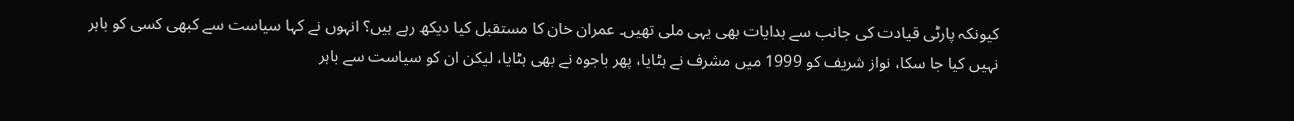کیونکہ پارٹی قیادت کی جانب سے ہدایات بھی یہی ملی تھیں۔ عمران خان کا مستقبل کیا دیکھ رہے ہیں؟ انہوں نے کہا سیاست سے کبھی کسی کو باہر نہیں کیا جا سکا، نواز شریف کو 1999 میں مشرف نے ہٹایا، پھر باجوہ نے بھی ہٹایا، لیکن ان کو سیاست سے باہر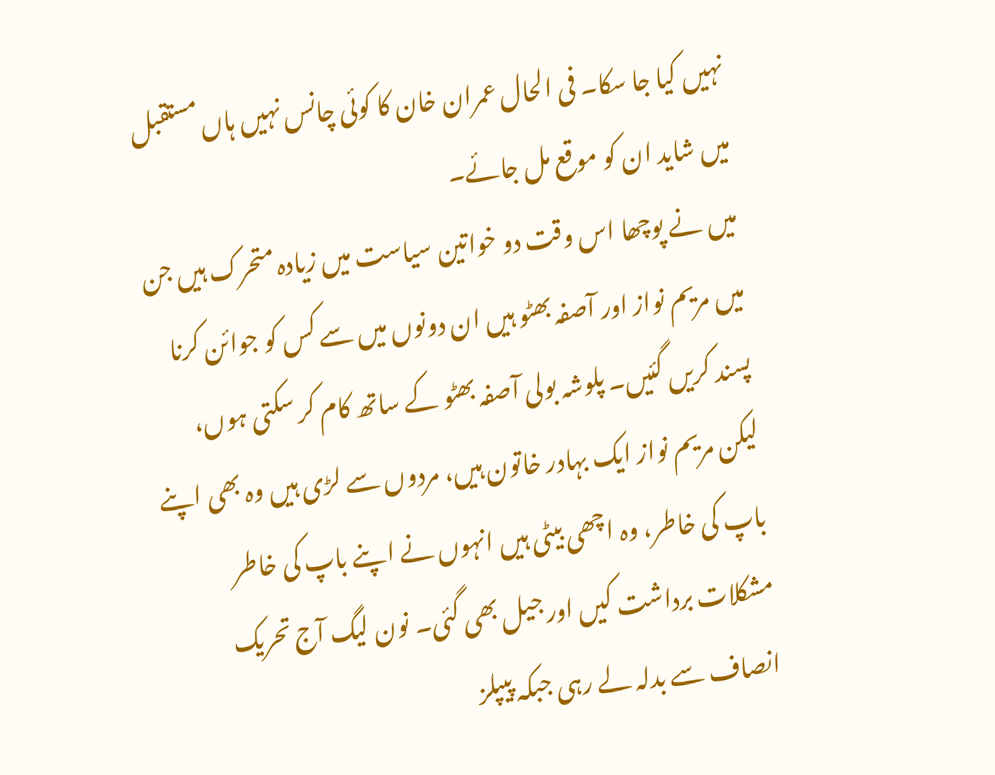نہیں کیا جا سکا۔ فی الحال عمران خان کا کوئی چانس نہیں ہاں مستقبل میں شاید ان کو موقع مل جائے۔
میں نے پوچھا اس وقت دو خواتین سیاست میں زیادہ متحرک ہیں جن میں مریم نواز اور آصفہ بھٹو ہیں ان دونوں میں سے کس کو جوائن کرنا پسند کریں گئیں۔ پلوشہ بولی آصفہ بھٹو کے ساتھ کام کر سکتی ہوں، لیکن مریم نواز ایک بہادر خاتون ہیں، مردوں سے لڑی ہیں وہ بھی اپنے باپ کی خاطر، وہ اچھی بیٹی ہیں انہوں نے اپنے باپ کی خاطر مشکلات برداشت کیں اور جیل بھی گئی۔ نون لیگ آج تحریک انصاف سے بدلہ لے رہی جبکہ پیپلز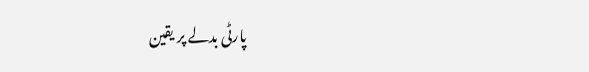پارٹی بدلے پر یقین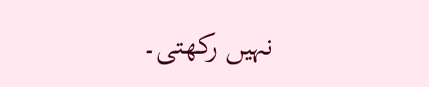نہیں رکھتی۔